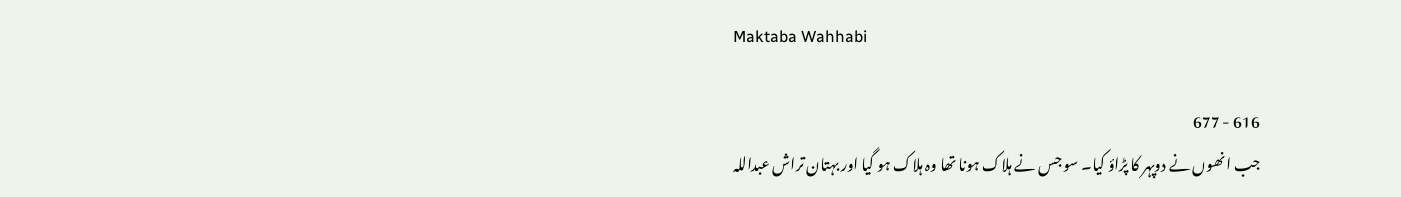Maktaba Wahhabi

616 - 677
جب انھوں نے دوپہر کا پڑاؤ کیا۔ سو جس نے ہلاک ہونا تھا وہ ہلاک ہو گیا اور بہتان تراش عبداللہ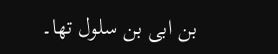بن ابی بن سلول تھا۔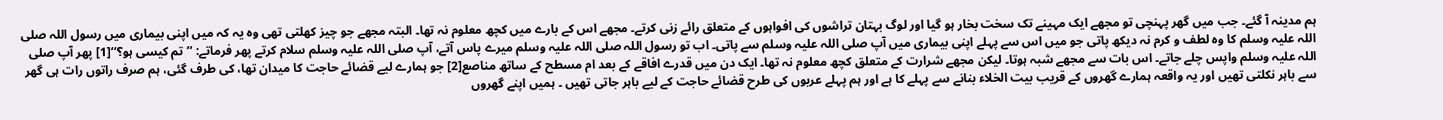ہم مدینہ آ گئے۔ جب میں گھر پہنچی تو مجھے ایک مہینے تک سخت بخار ہو گیا اور لوگ بہتان تراشوں کی افواہوں کے متعلق رائے زنی کرتے۔ مجھے اس کے بارے میں کچھ معلوم نہ تھا۔ البتہ مجھے جو چیز کھلتی تھی وہ یہ کہ میں اپنی بیماری میں رسول اللہ صلی اللہ علیہ وسلم کا وہ لطف و کرم نہ دیکھ پاتی جو میں اس سے پہلے اپنی بیماری میں آپ صلی اللہ علیہ وسلم سے پاتی۔ اب تو رسول اللہ صلی اللہ علیہ وسلم میرے پاس آتے، آپ صلی اللہ علیہ وسلم سلام کرتے پھر فرماتے: ’’تم کیسی ہو؟‘‘[1] پھر آپ صلی اللہ علیہ وسلم واپس چلے جاتے۔ اس بات سے مجھے شبہ ہوتا۔ لیکن مجھے شرارت کے متعلق کچھ معلوم نہ تھا۔ ایک دن میں قدرے افاقے کے بعد ام مسطح کے ساتھ مناصع[2] جو ہمارے لیے قضائے حاجت کا میدان تھا، کی طرف گئی، ہم صرف راتوں رات ہی گھر سے باہر نکلتی تھیں اور یہ واقعہ ہمارے گھروں کے قریب بیت الخلاء بنانے سے پہلے کا ہے اور ہم پہلے عربوں کی طرح قضائے حاجت کے لیے باہر جاتی تھیں ۔ ہمیں اپنے گھروں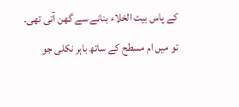کے پاس بیت الخلاء بنانے سے گھن آتی تھی۔ تو میں ام مسطح کے ساتھ باہر نکلی جو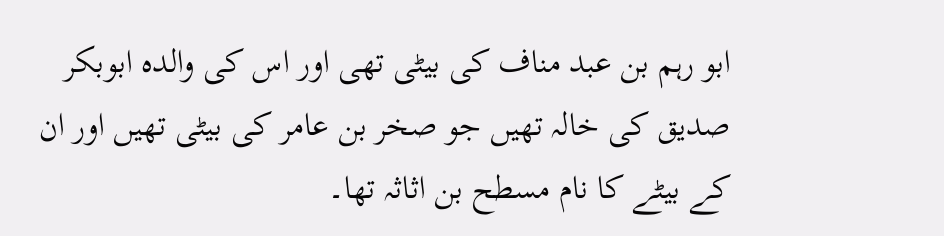ابو رہم بن عبد مناف کی بیٹی تھی اور اس کی والدہ ابوبکر صدیق کی خالہ تھیں جو صخر بن عامر کی بیٹی تھیں اور ان کے بیٹے کا نام مسطح بن اثاثہ تھا۔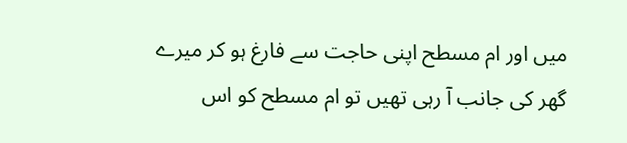میں اور ام مسطح اپنی حاجت سے فارغ ہو کر میرے گھر کی جانب آ رہی تھیں تو ام مسطح کو اس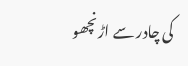کی چادر سے اڑنچھو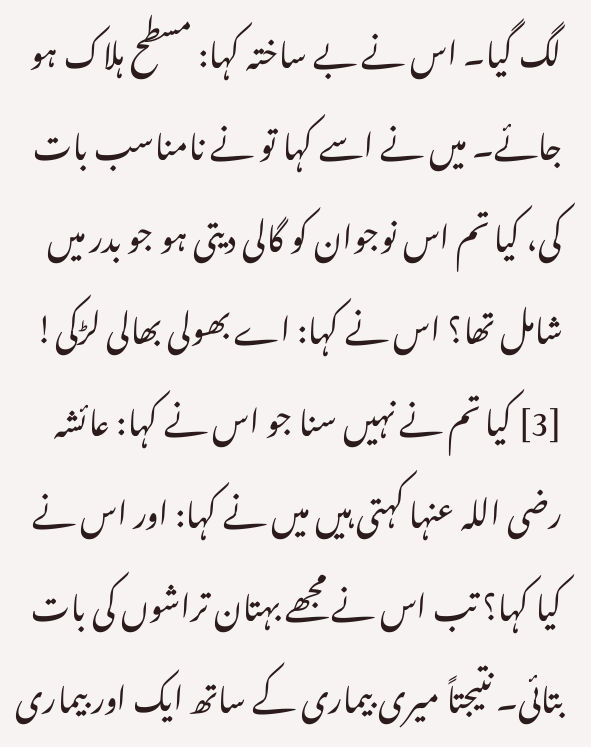لگ گیا۔ اس نے بے ساختہ کہا: مسطح ہلاک ہو جائے۔ میں نے اسے کہا تو نے نامناسب بات کی، کیا تم اس نوجوان کو گالی دیتی ہو جو بدر میں شامل تھا؟ اس نے کہا: اے بھولی بھالی لڑکی! [3] کیا تم نے نہیں سنا جو اس نے کہا: عائشہ رضی اللہ عنہا کہتی ہیں میں نے کہا: اور اس نے کیا کہا؟ تب اس نے مجھے بہتان تراشوں کی بات بتائی۔ نتیجتاً میری بیماری کے ساتھ ایک اور بیماری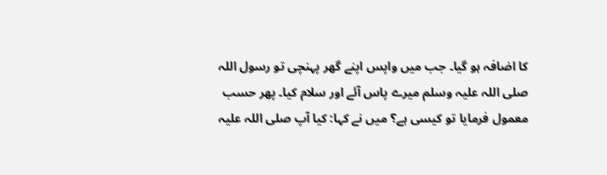کا اضافہ ہو گیا۔ جب میں واپس اپنے گھر پہنچی تو رسول اللہ صلی اللہ علیہ وسلم میرے پاس آئے اور سلام کیا۔ پھر حسب معمول فرمایا تو کیسی ہے؟ میں نے کہا: کیا آپ صلی اللہ علیہ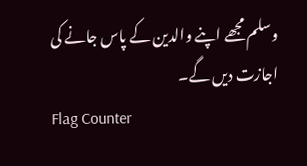وسلم مجھے اپنے والدین کے پاس جانے کی اجازت دیں گے۔
Flag Counter